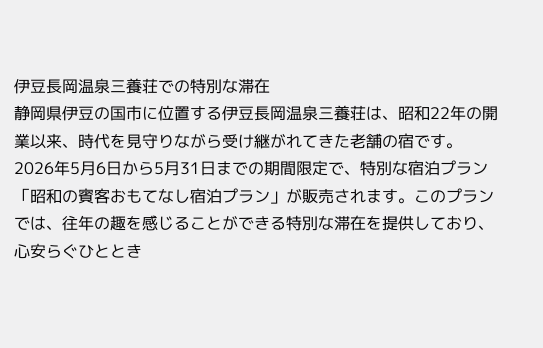伊豆長岡温泉三養荘での特別な滞在
静岡県伊豆の国市に位置する伊豆長岡温泉三養荘は、昭和22年の開業以来、時代を見守りながら受け継がれてきた老舗の宿です。2026年5月6日から5月31日までの期間限定で、特別な宿泊プラン「昭和の賓客おもてなし宿泊プラン」が販売されます。このプランでは、往年の趣を感じることができる特別な滞在を提供しており、心安らぐひととき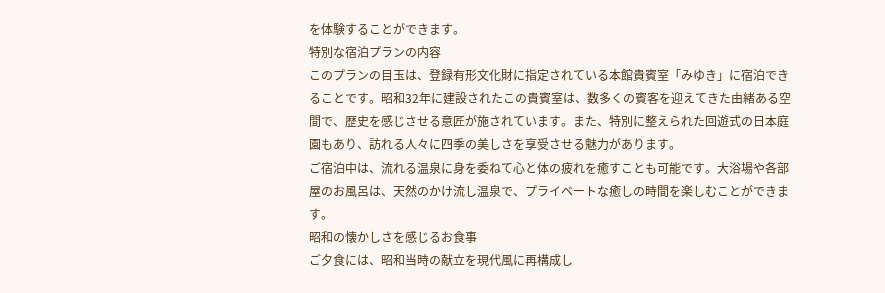を体験することができます。
特別な宿泊プランの内容
このプランの目玉は、登録有形文化財に指定されている本館貴賓室「みゆき」に宿泊できることです。昭和32年に建設されたこの貴賓室は、数多くの賓客を迎えてきた由緒ある空間で、歴史を感じさせる意匠が施されています。また、特別に整えられた回遊式の日本庭園もあり、訪れる人々に四季の美しさを享受させる魅力があります。
ご宿泊中は、流れる温泉に身を委ねて心と体の疲れを癒すことも可能です。大浴場や各部屋のお風呂は、天然のかけ流し温泉で、プライベートな癒しの時間を楽しむことができます。
昭和の懐かしさを感じるお食事
ご夕食には、昭和当時の献立を現代風に再構成し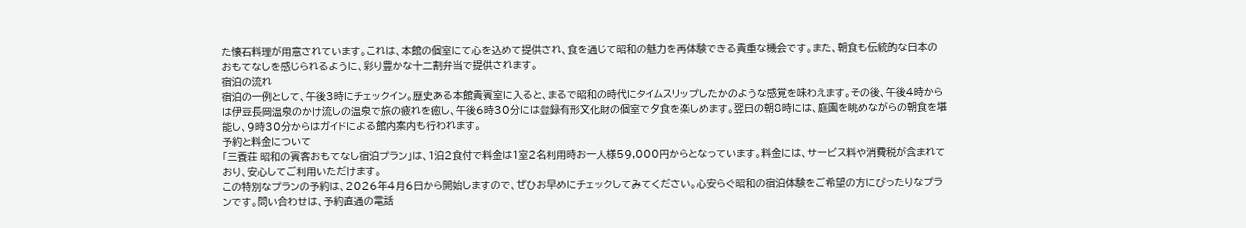た懐石料理が用意されています。これは、本館の個室にて心を込めて提供され、食を通じて昭和の魅力を再体験できる貴重な機会です。また、朝食も伝統的な日本のおもてなしを感じられるように、彩り豊かな十二割弁当で提供されます。
宿泊の流れ
宿泊の一例として、午後3時にチェックイン。歴史ある本館貴賓室に入ると、まるで昭和の時代にタイムスリップしたかのような感覚を味わえます。その後、午後4時からは伊豆長岡温泉のかけ流しの温泉で旅の疲れを癒し、午後6時30分には登録有形文化財の個室で夕食を楽しめます。翌日の朝8時には、庭園を眺めながらの朝食を堪能し、9時30分からはガイドによる館内案内も行われます。
予約と料金について
「三養荘 昭和の賓客おもてなし宿泊プラン」は、1泊2食付で料金は1室2名利用時お一人様59,000円からとなっています。料金には、サービス料や消費税が含まれており、安心してご利用いただけます。
この特別なプランの予約は、2026年4月6日から開始しますので、ぜひお早めにチェックしてみてください。心安らぐ昭和の宿泊体験をご希望の方にぴったりなプランです。問い合わせは、予約直通の電話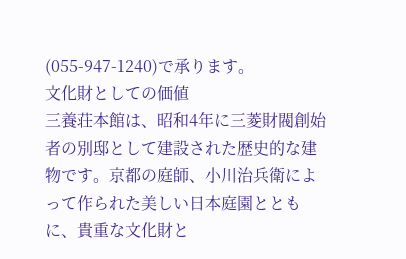(055-947-1240)で承ります。
文化財としての価値
三養荘本館は、昭和4年に三菱財閥創始者の別邸として建設された歴史的な建物です。京都の庭師、小川治兵衛によって作られた美しい日本庭園とともに、貴重な文化財と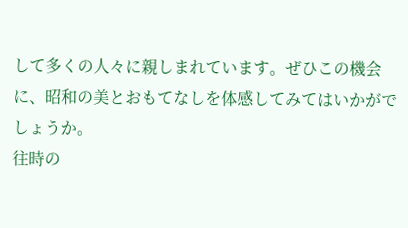して多くの人々に親しまれています。ぜひこの機会に、昭和の美とおもてなしを体感してみてはいかがでしょうか。
往時の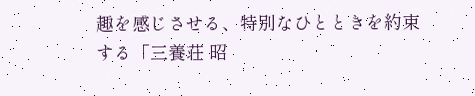趣を感じさせる、特別なひとときを約束する「三養荘 昭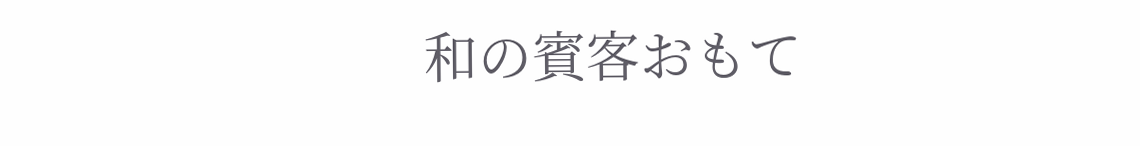和の賓客おもて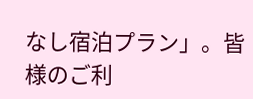なし宿泊プラン」。皆様のご利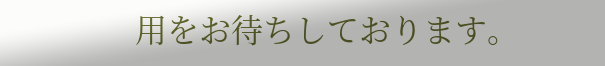用をお待ちしております。